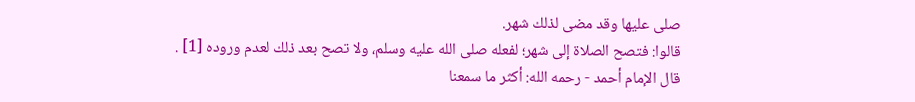صلى عليها وقد مضى لذلك شهر.
قالوا: فتصح الصلاة إلى شهر؛ لفعله صلى الله عليه وسلم، ولا تصح بعد ذلك لعدم وروده [1] .
قال الإمام أحمد - رحمه الله: أكثر ما سمعنا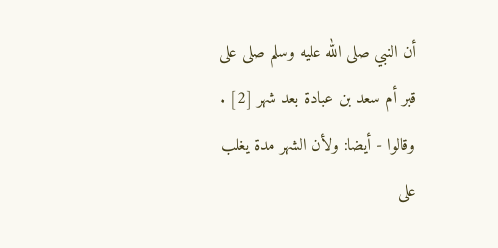أن النبي صلى الله عليه وسلم صلى على قبر أم سعد بن عبادة بعد شهر [2] .
وقالوا - أيضا: ولأن الشهر مدة يغلب على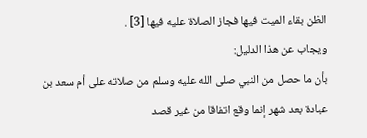الظن بقاء الميت فيها فجاز الصلاة عليه فيها [3] .
ويجاب عن هذا الدليل:
بأن ما حصل من النبي صلى الله عليه وسلم من صلاته على أم سعد بن عبادة بعد شهر إنما وقع اتفاقا من غير قصد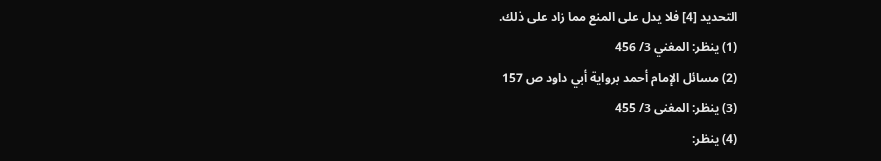التحديد [4] فلا يدل على المنع مما زاد على ذلك.
(1) ينظر: المغني 3/ 456
(2) مسائل الإمام أحمد برواية أبي داود ص 157
(3) ينظر: المغنى 3/ 455
(4) ينظر: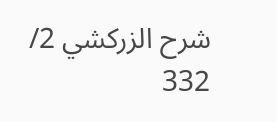شرح الزركشي 2/ 332